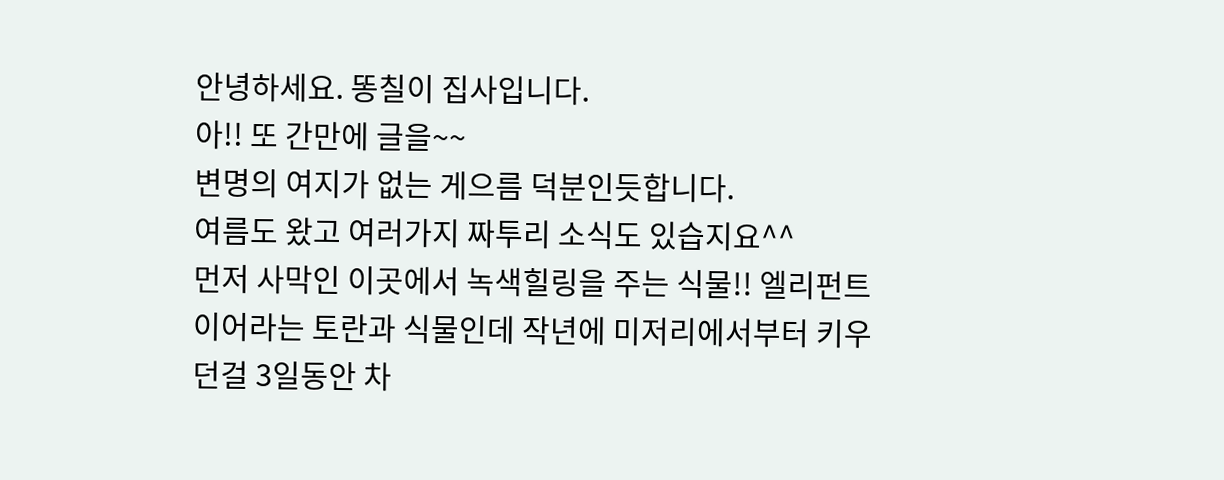안녕하세요. 똥칠이 집사입니다.
아!! 또 간만에 글을~~
변명의 여지가 없는 게으름 덕분인듯합니다.
여름도 왔고 여러가지 짜투리 소식도 있습지요^^
먼저 사막인 이곳에서 녹색힐링을 주는 식물!! 엘리펀트이어라는 토란과 식물인데 작년에 미저리에서부터 키우던걸 3일동안 차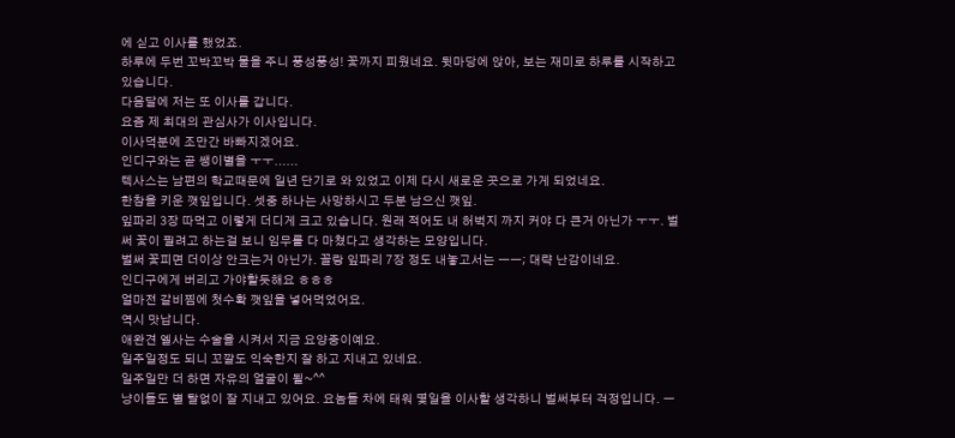에 싣고 이사를 했었죠.
하루에 두번 꼬박꼬박 물을 주니 풍성풍성! 꽃까지 피웠네요. 뒷마당에 앉아, 보는 재미로 하루를 시작하고 있습니다.
다음달에 저는 또 이사를 갑니다.
요즘 제 최대의 관심사가 이사입니다.
이사덕분에 조만간 바빠지겠어요.
인디구와는 곧 쌩이별을 ㅜㅜ......
텍사스는 남편의 학교때문에 일년 단기로 와 있었고 이제 다시 새로운 곳으로 가게 되었네요.
한참을 키운 깻잎입니다. 셋중 하나는 사망하시고 두분 남으신 깻잎.
잎파리 3장 따먹고 이렇게 더디게 크고 있습니다. 원래 적어도 내 허벅지 까지 커야 다 큰거 아닌가 ㅜㅜ. 벌써 꽃이 필려고 하는걸 보니 임무를 다 마쳤다고 생각하는 모양입니다.
벌써 꽃피면 더이상 안크는거 아닌가. 꼴랑 잎파리 7장 정도 내놓고서는 ㅡㅡ; 대략 난감이네요.
인디구에게 버리고 가야할듯해요 ㅎㅎㅎ
얼마전 갈비찜에 첫수확 깻잎을 넣어먹었어요.
역시 맛납니다.
애완견 엘사는 수술을 시켜서 지금 요양중이예요.
일주일정도 되니 꼬깔도 익숙한지 잘 하고 지내고 있네요.
일주일만 더 하면 자유의 얼굴이 될~^^
냥이들도 별 탈없이 잘 지내고 있어요. 요놈들 차에 태워 몇일을 이사할 생각하니 벌써부터 걱정입니다. ㅡ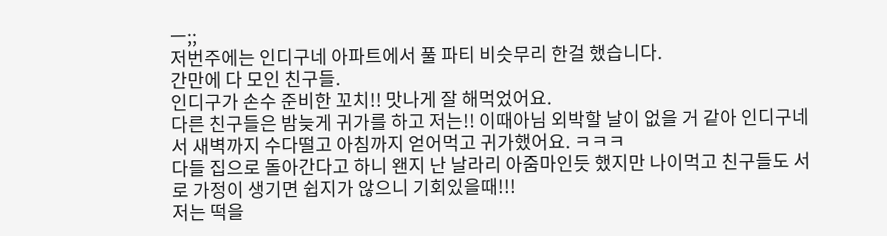ㅡ;;
저번주에는 인디구네 아파트에서 풀 파티 비슷무리 한걸 했습니다.
간만에 다 모인 친구들.
인디구가 손수 준비한 꼬치!! 맛나게 잘 해먹었어요.
다른 친구들은 밤늦게 귀가를 하고 저는!! 이때아님 외박할 날이 없을 거 같아 인디구네서 새벽까지 수다떨고 아침까지 얻어먹고 귀가했어요. ㅋㅋㅋ
다들 집으로 돌아간다고 하니 왠지 난 날라리 아줌마인듯 했지만 나이먹고 친구들도 서로 가정이 생기면 쉽지가 않으니 기회있을때!!!
저는 떡을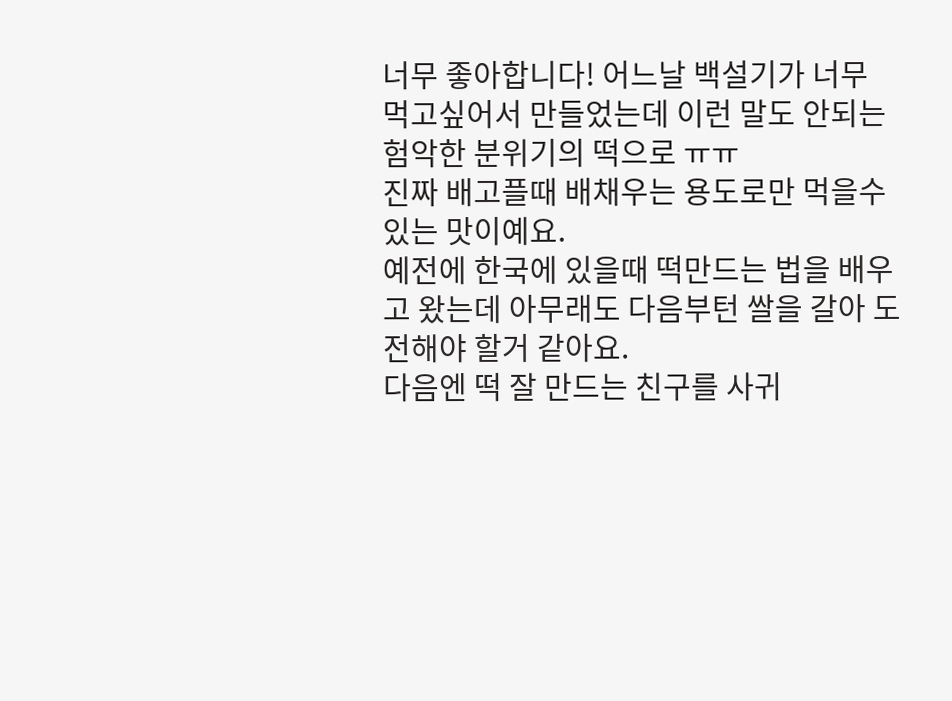너무 좋아합니다! 어느날 백설기가 너무 먹고싶어서 만들었는데 이런 말도 안되는 험악한 분위기의 떡으로 ㅠㅠ
진짜 배고플때 배채우는 용도로만 먹을수 있는 맛이예요.
예전에 한국에 있을때 떡만드는 법을 배우고 왔는데 아무래도 다음부턴 쌀을 갈아 도전해야 할거 같아요.
다음엔 떡 잘 만드는 친구를 사귀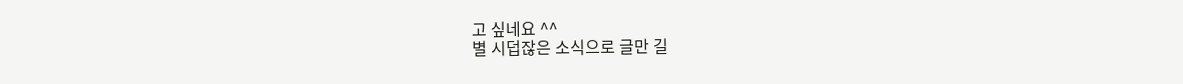고 싶네요 ^^
별 시덥잖은 소식으로 글만 길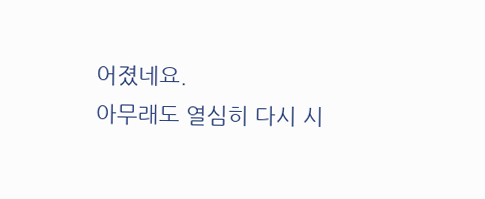어졌네요.
아무래도 열심히 다시 시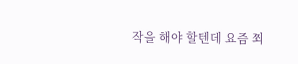작을 해야 할텐데 요즘 쬐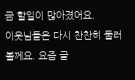금 할일이 많아졌어요.
이웃님들은 다시 찬찬히 둘러볼께요. 요즘 글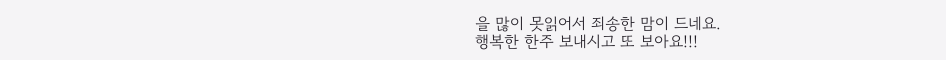을 많이 못읽어서 죄송한 맘이 드네요.
행복한 한주 보내시고 또 보아요!!!